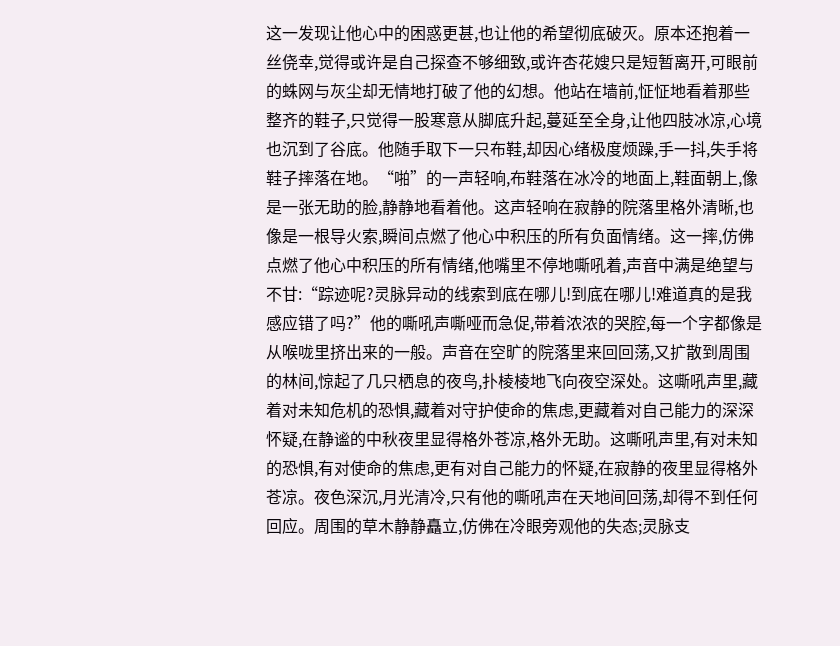这一发现让他心中的困惑更甚,也让他的希望彻底破灭。原本还抱着一丝侥幸,觉得或许是自己探查不够细致,或许杏花嫂只是短暂离开,可眼前的蛛网与灰尘却无情地打破了他的幻想。他站在墙前,怔怔地看着那些整齐的鞋子,只觉得一股寒意从脚底升起,蔓延至全身,让他四肢冰凉,心境也沉到了谷底。他随手取下一只布鞋,却因心绪极度烦躁,手一抖,失手将鞋子摔落在地。“啪”的一声轻响,布鞋落在冰冷的地面上,鞋面朝上,像是一张无助的脸,静静地看着他。这声轻响在寂静的院落里格外清晰,也像是一根导火索,瞬间点燃了他心中积压的所有负面情绪。这一摔,仿佛点燃了他心中积压的所有情绪,他嘴里不停地嘶吼着,声音中满是绝望与不甘:“踪迹呢?灵脉异动的线索到底在哪儿!到底在哪儿!难道真的是我感应错了吗?”他的嘶吼声嘶哑而急促,带着浓浓的哭腔,每一个字都像是从喉咙里挤出来的一般。声音在空旷的院落里来回回荡,又扩散到周围的林间,惊起了几只栖息的夜鸟,扑棱棱地飞向夜空深处。这嘶吼声里,藏着对未知危机的恐惧,藏着对守护使命的焦虑,更藏着对自己能力的深深怀疑,在静谧的中秋夜里显得格外苍凉,格外无助。这嘶吼声里,有对未知的恐惧,有对使命的焦虑,更有对自己能力的怀疑,在寂静的夜里显得格外苍凉。夜色深沉,月光清冷,只有他的嘶吼声在天地间回荡,却得不到任何回应。周围的草木静静矗立,仿佛在冷眼旁观他的失态;灵脉支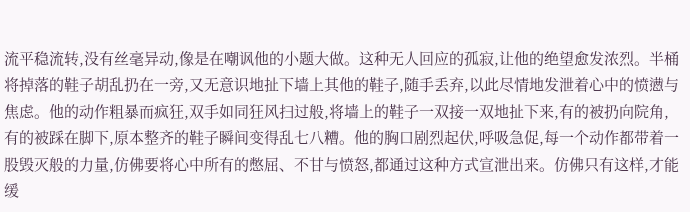流平稳流转,没有丝毫异动,像是在嘲讽他的小题大做。这种无人回应的孤寂,让他的绝望愈发浓烈。半桶将掉落的鞋子胡乱扔在一旁,又无意识地扯下墙上其他的鞋子,随手丢弃,以此尽情地发泄着心中的愤懑与焦虑。他的动作粗暴而疯狂,双手如同狂风扫过般,将墙上的鞋子一双接一双地扯下来,有的被扔向院角,有的被踩在脚下,原本整齐的鞋子瞬间变得乱七八糟。他的胸口剧烈起伏,呼吸急促,每一个动作都带着一股毁灭般的力量,仿佛要将心中所有的憋屈、不甘与愤怒,都通过这种方式宣泄出来。仿佛只有这样,才能缓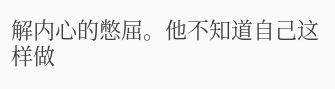解内心的憋屈。他不知道自己这样做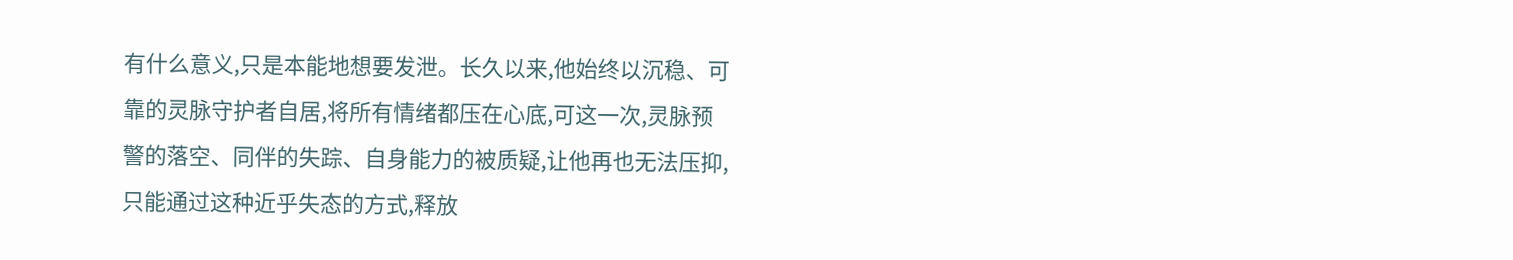有什么意义,只是本能地想要发泄。长久以来,他始终以沉稳、可靠的灵脉守护者自居,将所有情绪都压在心底,可这一次,灵脉预警的落空、同伴的失踪、自身能力的被质疑,让他再也无法压抑,只能通过这种近乎失态的方式,释放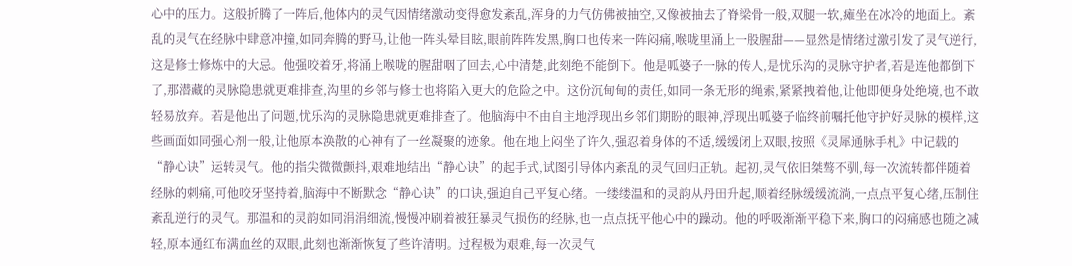心中的压力。这般折腾了一阵后,他体内的灵气因情绪激动变得愈发紊乱,浑身的力气仿佛被抽空,又像被抽去了脊梁骨一般,双腿一软,瘫坐在冰冷的地面上。紊乱的灵气在经脉中肆意冲撞,如同奔腾的野马,让他一阵头晕目眩,眼前阵阵发黑,胸口也传来一阵闷痛,喉咙里涌上一股腥甜——显然是情绪过激引发了灵气逆行,这是修士修炼中的大忌。他强咬着牙,将涌上喉咙的腥甜咽了回去,心中清楚,此刻绝不能倒下。他是呱婆子一脉的传人,是忧乐沟的灵脉守护者,若是连他都倒下了,那潜藏的灵脉隐患就更难排查,沟里的乡邻与修士也将陷入更大的危险之中。这份沉甸甸的责任,如同一条无形的绳索,紧紧拽着他,让他即便身处绝境,也不敢轻易放弃。若是他出了问题,忧乐沟的灵脉隐患就更难排查了。他脑海中不由自主地浮现出乡邻们期盼的眼神,浮现出呱婆子临终前嘱托他守护好灵脉的模样,这些画面如同强心剂一般,让他原本涣散的心神有了一丝凝聚的迹象。他在地上闷坐了许久,强忍着身体的不适,缓缓闭上双眼,按照《灵犀通脉手札》中记载的“静心诀”运转灵气。他的指尖微微颤抖,艰难地结出“静心诀”的起手式,试图引导体内紊乱的灵气回归正轨。起初,灵气依旧桀骜不驯,每一次流转都伴随着经脉的刺痛,可他咬牙坚持着,脑海中不断默念“静心诀”的口诀,强迫自己平复心绪。一缕缕温和的灵韵从丹田升起,顺着经脉缓缓流淌,一点点平复心绪,压制住紊乱逆行的灵气。那温和的灵韵如同涓涓细流,慢慢冲刷着被狂暴灵气损伤的经脉,也一点点抚平他心中的躁动。他的呼吸渐渐平稳下来,胸口的闷痛感也随之减轻,原本通红布满血丝的双眼,此刻也渐渐恢复了些许清明。过程极为艰难,每一次灵气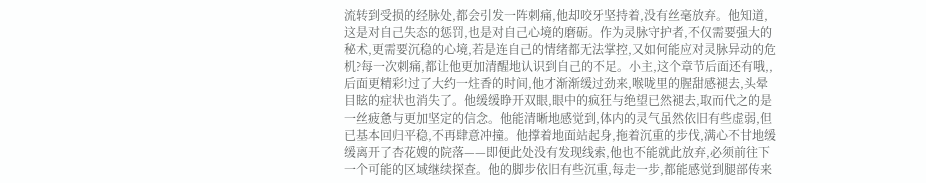流转到受损的经脉处,都会引发一阵刺痛,他却咬牙坚持着,没有丝毫放弃。他知道,这是对自己失态的惩罚,也是对自己心境的磨砺。作为灵脉守护者,不仅需要强大的秘术,更需要沉稳的心境,若是连自己的情绪都无法掌控,又如何能应对灵脉异动的危机?每一次刺痛,都让他更加清醒地认识到自己的不足。小主,这个章节后面还有哦,,后面更精彩!过了大约一炷香的时间,他才渐渐缓过劲来,喉咙里的腥甜感褪去,头晕目眩的症状也消失了。他缓缓睁开双眼,眼中的疯狂与绝望已然褪去,取而代之的是一丝疲惫与更加坚定的信念。他能清晰地感觉到,体内的灵气虽然依旧有些虚弱,但已基本回归平稳,不再肆意冲撞。他撑着地面站起身,拖着沉重的步伐,满心不甘地缓缓离开了杏花嫂的院落——即便此处没有发现线索,他也不能就此放弃,必须前往下一个可能的区域继续探查。他的脚步依旧有些沉重,每走一步,都能感觉到腿部传来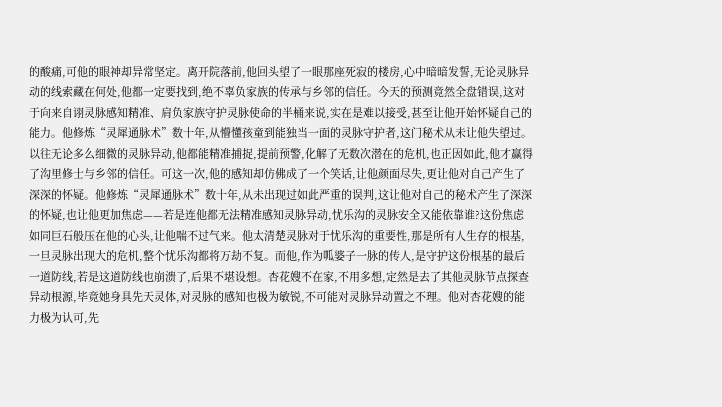的酸痛,可他的眼神却异常坚定。离开院落前,他回头望了一眼那座死寂的楼房,心中暗暗发誓,无论灵脉异动的线索藏在何处,他都一定要找到,绝不辜负家族的传承与乡邻的信任。今天的预测竟然全盘错误,这对于向来自诩灵脉感知精准、肩负家族守护灵脉使命的半桶来说,实在是难以接受,甚至让他开始怀疑自己的能力。他修炼“灵犀通脉术”数十年,从懵懂孩童到能独当一面的灵脉守护者,这门秘术从未让他失望过。以往无论多么细微的灵脉异动,他都能精准捕捉,提前预警,化解了无数次潜在的危机,也正因如此,他才赢得了沟里修士与乡邻的信任。可这一次,他的感知却仿佛成了一个笑话,让他颜面尽失,更让他对自己产生了深深的怀疑。他修炼“灵犀通脉术”数十年,从未出现过如此严重的误判,这让他对自己的秘术产生了深深的怀疑,也让他更加焦虑——若是连他都无法精准感知灵脉异动,忧乐沟的灵脉安全又能依靠谁?这份焦虑如同巨石般压在他的心头,让他喘不过气来。他太清楚灵脉对于忧乐沟的重要性,那是所有人生存的根基,一旦灵脉出现大的危机,整个忧乐沟都将万劫不复。而他,作为呱婆子一脉的传人,是守护这份根基的最后一道防线,若是这道防线也崩溃了,后果不堪设想。杏花嫂不在家,不用多想,定然是去了其他灵脉节点探查异动根源,毕竟她身具先天灵体,对灵脉的感知也极为敏锐,不可能对灵脉异动置之不理。他对杏花嫂的能力极为认可,先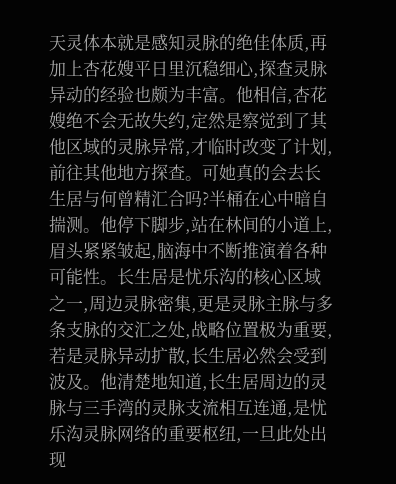天灵体本就是感知灵脉的绝佳体质,再加上杏花嫂平日里沉稳细心,探查灵脉异动的经验也颇为丰富。他相信,杏花嫂绝不会无故失约,定然是察觉到了其他区域的灵脉异常,才临时改变了计划,前往其他地方探查。可她真的会去长生居与何曾精汇合吗?半桶在心中暗自揣测。他停下脚步,站在林间的小道上,眉头紧紧皱起,脑海中不断推演着各种可能性。长生居是忧乐沟的核心区域之一,周边灵脉密集,更是灵脉主脉与多条支脉的交汇之处,战略位置极为重要,若是灵脉异动扩散,长生居必然会受到波及。他清楚地知道,长生居周边的灵脉与三手湾的灵脉支流相互连通,是忧乐沟灵脉网络的重要枢纽,一旦此处出现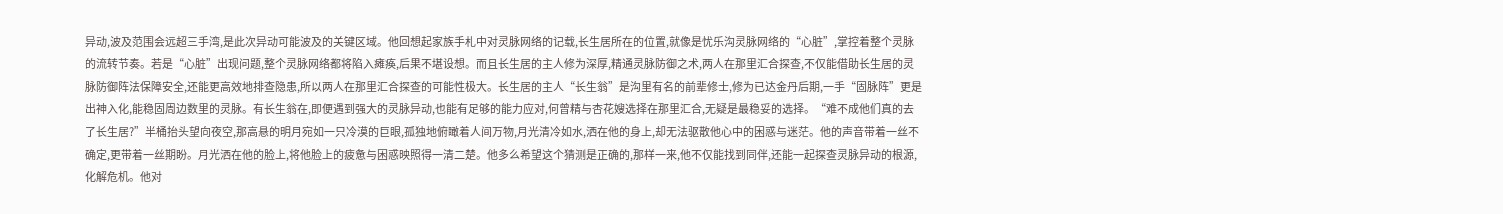异动,波及范围会远超三手湾,是此次异动可能波及的关键区域。他回想起家族手札中对灵脉网络的记载,长生居所在的位置,就像是忧乐沟灵脉网络的“心脏”,掌控着整个灵脉的流转节奏。若是“心脏”出现问题,整个灵脉网络都将陷入瘫痪,后果不堪设想。而且长生居的主人修为深厚,精通灵脉防御之术,两人在那里汇合探查,不仅能借助长生居的灵脉防御阵法保障安全,还能更高效地排查隐患,所以两人在那里汇合探查的可能性极大。长生居的主人“长生翁”是沟里有名的前辈修士,修为已达金丹后期,一手“固脉阵”更是出神入化,能稳固周边数里的灵脉。有长生翁在,即便遇到强大的灵脉异动,也能有足够的能力应对,何曾精与杏花嫂选择在那里汇合,无疑是最稳妥的选择。“难不成他们真的去了长生居?”半桶抬头望向夜空,那高悬的明月宛如一只冷漠的巨眼,孤独地俯瞰着人间万物,月光清冷如水,洒在他的身上,却无法驱散他心中的困惑与迷茫。他的声音带着一丝不确定,更带着一丝期盼。月光洒在他的脸上,将他脸上的疲惫与困惑映照得一清二楚。他多么希望这个猜测是正确的,那样一来,他不仅能找到同伴,还能一起探查灵脉异动的根源,化解危机。他对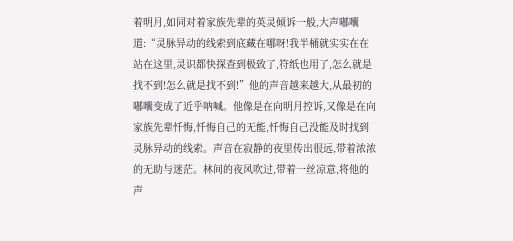着明月,如同对着家族先辈的英灵倾诉一般,大声嘟囔道:“灵脉异动的线索到底藏在哪呀!我半桶就实实在在站在这里,灵识都快探查到极致了,符纸也用了,怎么就是找不到!怎么就是找不到!”他的声音越来越大,从最初的嘟囔变成了近乎呐喊。他像是在向明月控诉,又像是在向家族先辈忏悔,忏悔自己的无能,忏悔自己没能及时找到灵脉异动的线索。声音在寂静的夜里传出很远,带着浓浓的无助与迷茫。林间的夜风吹过,带着一丝凉意,将他的声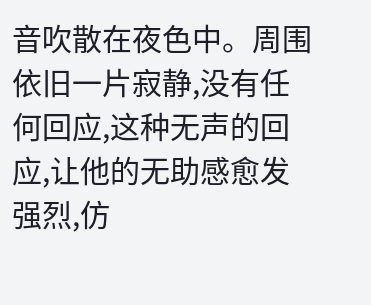音吹散在夜色中。周围依旧一片寂静,没有任何回应,这种无声的回应,让他的无助感愈发强烈,仿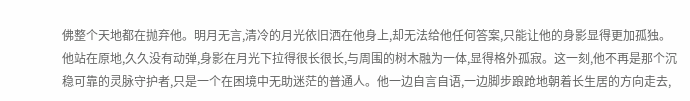佛整个天地都在抛弃他。明月无言,清冷的月光依旧洒在他身上,却无法给他任何答案,只能让他的身影显得更加孤独。他站在原地,久久没有动弹,身影在月光下拉得很长很长,与周围的树木融为一体,显得格外孤寂。这一刻,他不再是那个沉稳可靠的灵脉守护者,只是一个在困境中无助迷茫的普通人。他一边自言自语,一边脚步踉跄地朝着长生居的方向走去,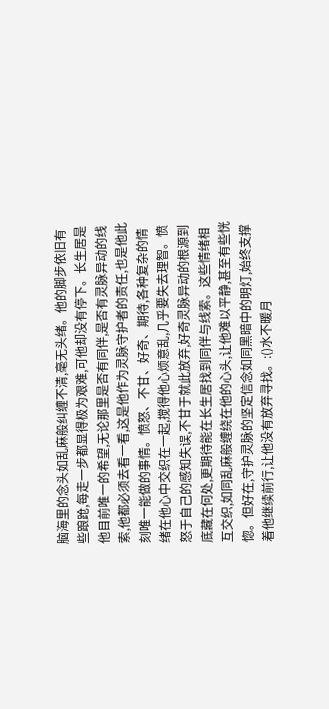脑海里的念头如乱麻般纠缠不清,毫无头绪。他的脚步依旧有些踉跄,每走一步都显得极为艰难,可他却没有停下。长生居是他目前唯一的希望,无论那里是否有同伴,是否有灵脉异动的线索,他都必须去看一看,这是他作为灵脉守护者的责任,也是他此刻唯一能做的事情。愤怒、不甘、好奇、期待,各种复杂的情绪在他心中交织在一起,搅得他心烦意乱,几乎要失去理智。愤怒于自己的感知失误,不甘于就此放弃,好奇灵脉异动的根源到底藏在何处,更期待能在长生居找到同伴与线索。这些情绪相互交织,如同乱麻般缠绕在他的心头,让他难以平静,甚至有些恍惚。但好在,守护灵脉的坚定信念如同黑暗中的明灯,始终支撑着他继续前行,让他没有放弃寻找。:()水不暖月